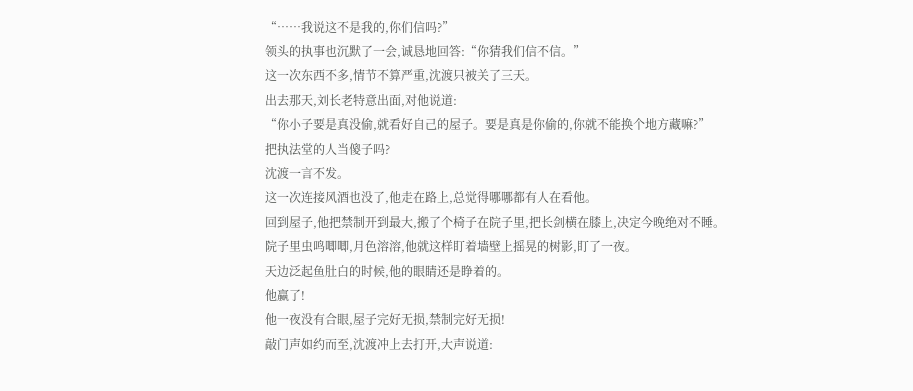“……我说这不是我的,你们信吗?”
领头的执事也沉默了一会,诚恳地回答:“你猜我们信不信。”
这一次东西不多,情节不算严重,沈渡只被关了三天。
出去那天,刘长老特意出面,对他说道:
“你小子要是真没偷,就看好自己的屋子。要是真是你偷的,你就不能换个地方藏嘛?”
把执法堂的人当傻子吗?
沈渡一言不发。
这一次连接风酒也没了,他走在路上,总觉得哪哪都有人在看他。
回到屋子,他把禁制开到最大,搬了个椅子在院子里,把长剑横在膝上,决定今晚绝对不睡。
院子里虫鸣唧唧,月色溶溶,他就这样盯着墙壁上摇晃的树影,盯了一夜。
天边泛起鱼肚白的时候,他的眼睛还是睁着的。
他赢了!
他一夜没有合眼,屋子完好无损,禁制完好无损!
敲门声如约而至,沈渡冲上去打开,大声说道: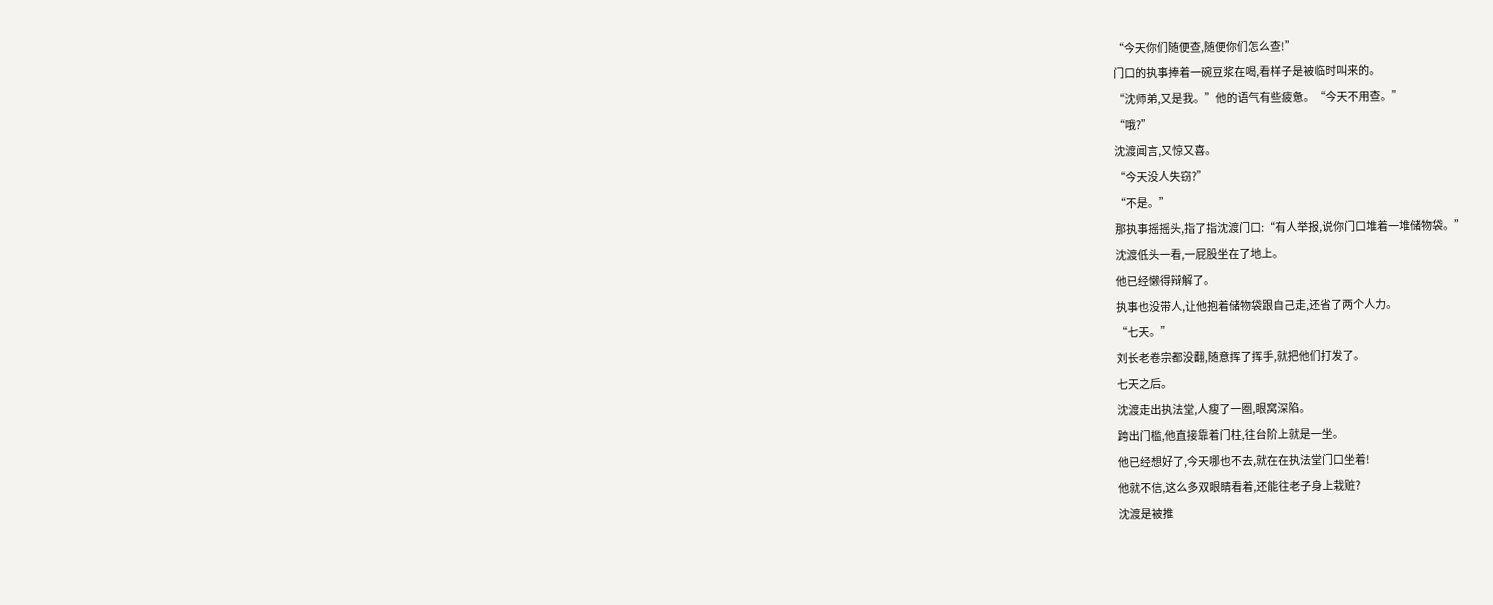“今天你们随便查,随便你们怎么查!”
门口的执事捧着一碗豆浆在喝,看样子是被临时叫来的。
“沈师弟,又是我。”他的语气有些疲惫。“今天不用查。”
“哦?”
沈渡闻言,又惊又喜。
“今天没人失窃?”
“不是。”
那执事摇摇头,指了指沈渡门口:“有人举报,说你门口堆着一堆储物袋。”
沈渡低头一看,一屁股坐在了地上。
他已经懒得辩解了。
执事也没带人,让他抱着储物袋跟自己走,还省了两个人力。
“七天。”
刘长老卷宗都没翻,随意挥了挥手,就把他们打发了。
七天之后。
沈渡走出执法堂,人瘦了一圈,眼窝深陷。
跨出门槛,他直接靠着门柱,往台阶上就是一坐。
他已经想好了,今天哪也不去,就在在执法堂门口坐着!
他就不信,这么多双眼睛看着,还能往老子身上栽赃?
沈渡是被推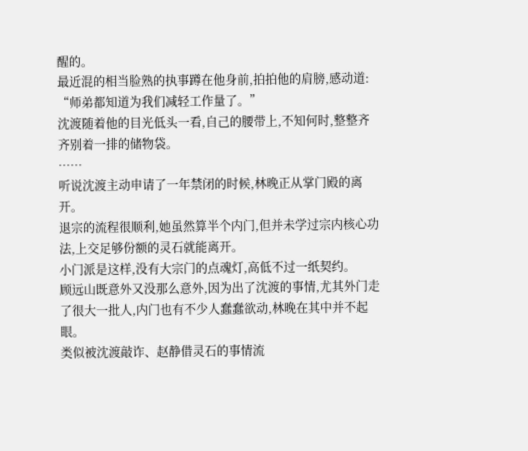醒的。
最近混的相当脸熟的执事蹲在他身前,拍拍他的肩膀,感动道:
“师弟都知道为我们减轻工作量了。”
沈渡随着他的目光低头一看,自己的腰带上,不知何时,整整齐齐别着一排的储物袋。
……
听说沈渡主动申请了一年禁闭的时候,林晚正从掌门殿的离开。
退宗的流程很顺利,她虽然算半个内门,但并未学过宗内核心功法,上交足够份额的灵石就能离开。
小门派是这样,没有大宗门的点魂灯,高低不过一纸契约。
顾远山既意外又没那么意外,因为出了沈渡的事情,尤其外门走了很大一批人,内门也有不少人蠢蠢欲动,林晚在其中并不起眼。
类似被沈渡敲诈、赵静借灵石的事情流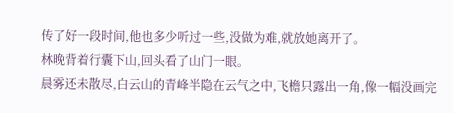传了好一段时间,他也多少听过一些,没做为难,就放她离开了。
林晚背着行囊下山,回头看了山门一眼。
晨雾还未散尽,白云山的青峰半隐在云气之中,飞檐只露出一角,像一幅没画完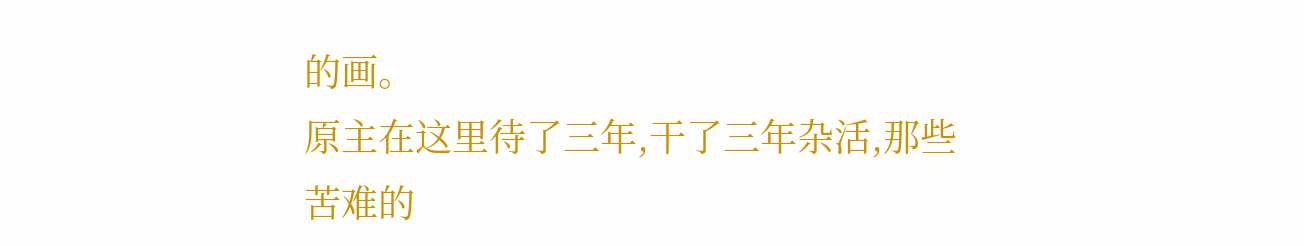的画。
原主在这里待了三年,干了三年杂活,那些苦难的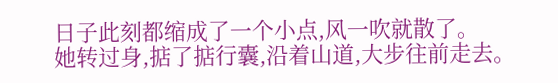日子此刻都缩成了一个小点,风一吹就散了。
她转过身,掂了掂行囊,沿着山道,大步往前走去。